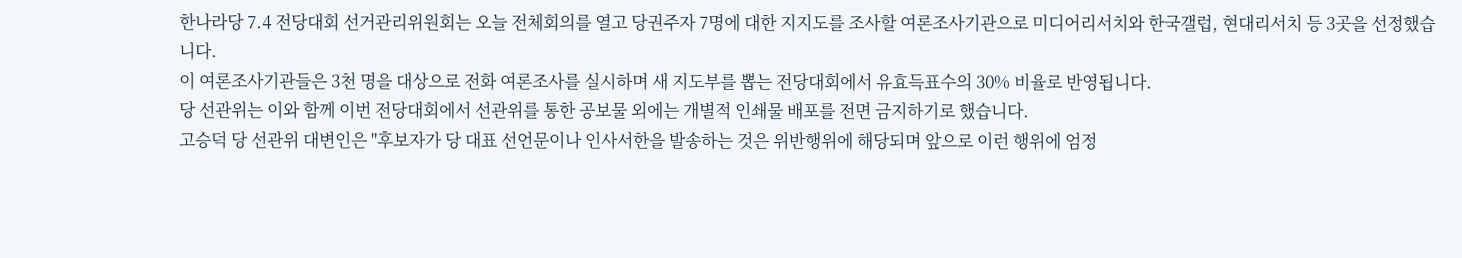한나라당 7.4 전당대회 선거관리위원회는 오늘 전체회의를 열고 당권주자 7명에 대한 지지도를 조사할 여론조사기관으로 미디어리서치와 한국갤럽, 현대리서치 등 3곳을 선정했습니다.
이 여론조사기관들은 3천 명을 대상으로 전화 여론조사를 실시하며 새 지도부를 뽑는 전당대회에서 유효득표수의 30% 비율로 반영됩니다.
당 선관위는 이와 함께 이번 전당대회에서 선관위를 통한 공보물 외에는 개별적 인쇄물 배포를 전면 금지하기로 했습니다.
고승덕 당 선관위 대변인은 "후보자가 당 대표 선언문이나 인사서한을 발송하는 것은 위반행위에 해당되며 앞으로 이런 행위에 엄정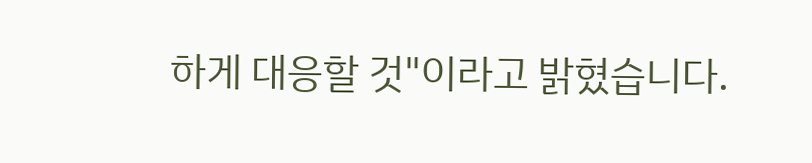하게 대응할 것"이라고 밝혔습니다.